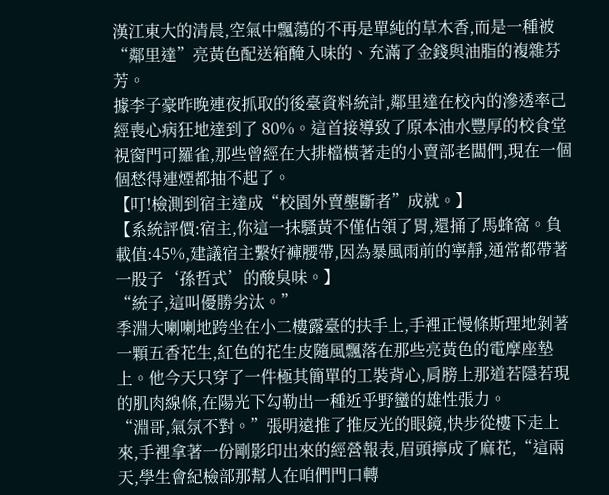漢江東大的清晨,空氣中飄蕩的不再是單純的草木香,而是一種被“鄰里達”亮黃色配送箱醃入味的、充滿了金錢與油脂的複雜芬芳。
據李子豪昨晚連夜抓取的後臺資料統計,鄰里達在校內的滲透率己經喪心病狂地達到了 80%。這首接導致了原本油水豐厚的校食堂視窗門可羅雀,那些曾經在大排檔橫著走的小賣部老闆們,現在一個個愁得連煙都抽不起了。
【叮!檢測到宿主達成“校園外賣壟斷者”成就。】
【系統評價:宿主,你這一抹騷黃不僅佔領了胃,還捅了馬蜂窩。負載值:45%,建議宿主繫好褲腰帶,因為暴風雨前的寧靜,通常都帶著一股子‘孫哲式’的酸臭味。】
“統子,這叫優勝劣汰。”
季淵大喇喇地跨坐在小二樓露臺的扶手上,手裡正慢條斯理地剝著一顆五香花生,紅色的花生皮隨風飄落在那些亮黃色的電摩座墊上。他今天只穿了一件極其簡單的工裝背心,肩膀上那道若隱若現的肌肉線條,在陽光下勾勒出一種近乎野蠻的雄性張力。
“淵哥,氣氛不對。”張明遠推了推反光的眼鏡,快步從樓下走上來,手裡拿著一份剛影印出來的經營報表,眉頭擰成了麻花,“這兩天,學生會紀檢部那幫人在咱們門口轉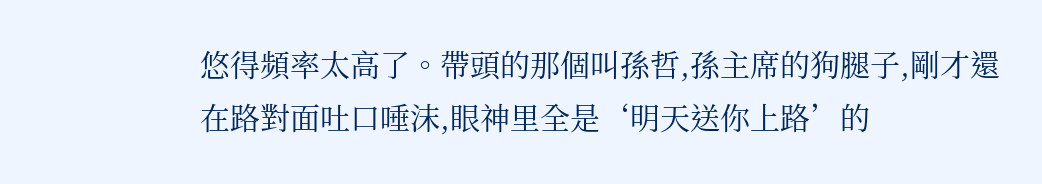悠得頻率太高了。帶頭的那個叫孫哲,孫主席的狗腿子,剛才還在路對面吐口唾沫,眼神里全是‘明天送你上路’的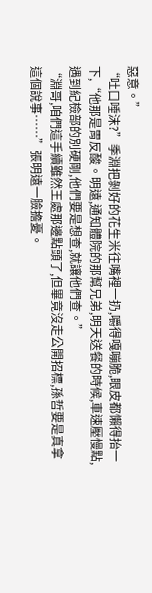惡意。”
“吐口唾沫?”季淵把剝好的花生米往嘴裡一扔,嚼得嘎嘣脆,眼皮都懶得抬一下,“他那是胃反酸。明遠,通知體院的那幫兄弟,明天送餐的時候,車速壓慢點,遇到紀檢部的別硬剛,他們要是想查,就讓他們查。”
“淵哥,咱們這手續雖然王處那邊點頭了,但畢竟沒走公開招標,孫哲要是真拿這個說事……”張明遠一臉擔憂。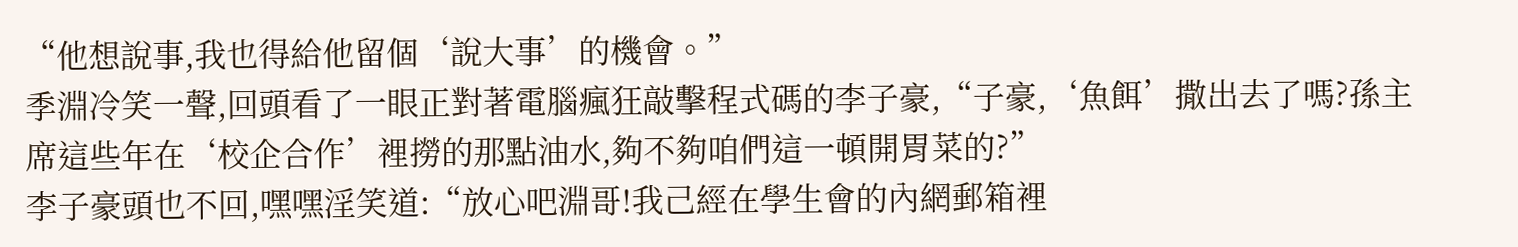“他想說事,我也得給他留個‘說大事’的機會。”
季淵冷笑一聲,回頭看了一眼正對著電腦瘋狂敲擊程式碼的李子豪,“子豪,‘魚餌’撒出去了嗎?孫主席這些年在‘校企合作’裡撈的那點油水,夠不夠咱們這一頓開胃菜的?”
李子豪頭也不回,嘿嘿淫笑道:“放心吧淵哥!我己經在學生會的內網郵箱裡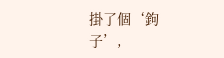掛了個‘鉤子’,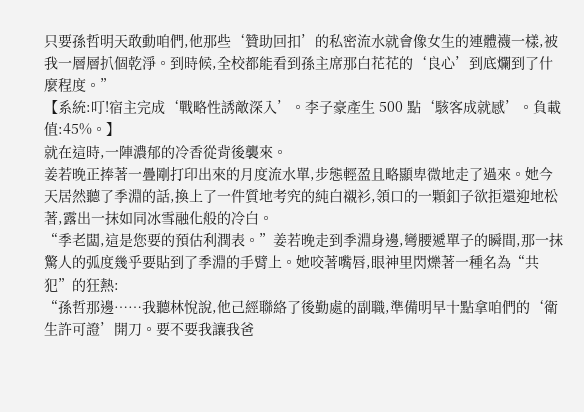只要孫哲明天敢動咱們,他那些‘贊助回扣’的私密流水就會像女生的連體襪一樣,被我一層層扒個乾淨。到時候,全校都能看到孫主席那白花花的‘良心’到底爛到了什麼程度。”
【系統:叮!宿主完成‘戰略性誘敵深入’。李子豪產生 500 點‘駭客成就感’。負載值:45%。】
就在這時,一陣濃郁的冷香從背後襲來。
姜若晚正捧著一疊剛打印出來的月度流水單,步態輕盈且略顯卑微地走了過來。她今天居然聽了季淵的話,換上了一件質地考究的純白襯衫,領口的一顆釦子欲拒還迎地松著,露出一抹如同冰雪融化般的冷白。
“季老闆,這是您要的預估利潤表。”姜若晚走到季淵身邊,彎腰遞單子的瞬間,那一抹驚人的弧度幾乎要貼到了季淵的手臂上。她咬著嘴唇,眼神里閃爍著一種名為“共犯”的狂熱:
“孫哲那邊……我聽林悅說,他己經聯絡了後勤處的副職,準備明早十點拿咱們的‘衛生許可證’開刀。要不要我讓我爸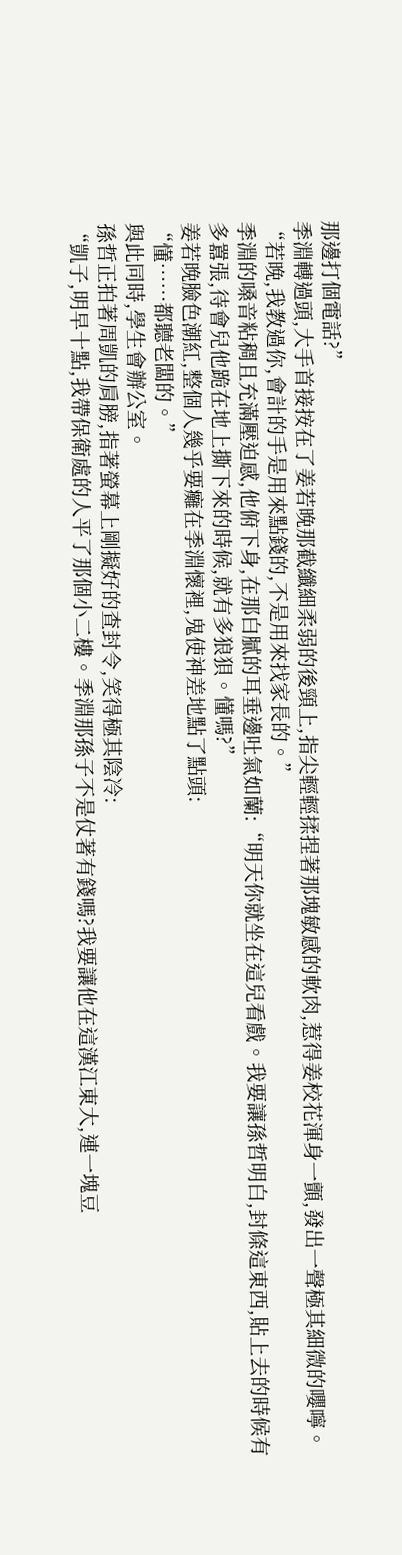那邊打個電話?”
季淵轉過頭,大手首接按在了姜若晚那截纖細柔弱的後頸上,指尖輕輕揉捏著那塊敏感的軟肉,惹得姜校花渾身一顫,發出一聲極其細微的嚶嚀。
“若晚,我教過你,會計的手是用來點錢的,不是用來找家長的。”
季淵的嗓音粘稠且充滿壓迫感,他俯下身,在那白膩的耳垂邊吐氣如蘭:“明天你就坐在這兒看戲。我要讓孫哲明白,封條這東西,貼上去的時候有多囂張,待會兒他跪在地上撕下來的時候,就有多狼狽。懂嗎?”
姜若晚臉色潮紅,整個人幾乎要癱在季淵懷裡,鬼使神差地點了點頭:
“懂……都聽老闆的。”
與此同時,學生會辦公室。
孫哲正拍著周凱的肩膀,指著螢幕上剛擬好的查封令,笑得極其陰冷:
“凱子,明早十點,我帶保衛處的人平了那個小二樓。季淵那孫子不是仗著有錢嗎?我要讓他在這漢江東大,連一塊豆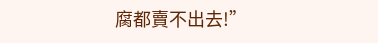腐都賣不出去!”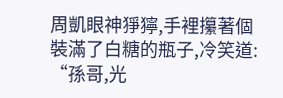周凱眼神猙獰,手裡攥著個裝滿了白糖的瓶子,冷笑道:
“孫哥,光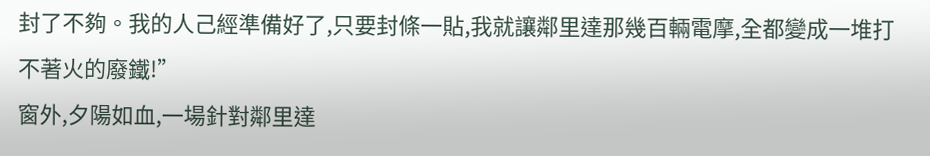封了不夠。我的人己經準備好了,只要封條一貼,我就讓鄰里達那幾百輛電摩,全都變成一堆打不著火的廢鐵!”
窗外,夕陽如血,一場針對鄰里達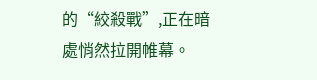的“絞殺戰”,正在暗處悄然拉開帷幕。